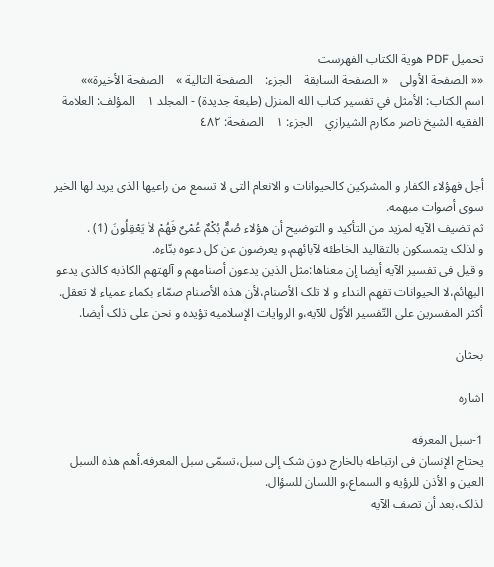تحمیل PDF هویة الکتاب الفهرست
«« الصفحة الأولی    « الصفحة السابقة    الجزء:    الصفحة التالیة »    الصفحة الأخیرة»»
اسم الکتاب: الأمثل في تفسیر کتاب الله المنزل (طبعة جدیدة) - المجلد ۱    المؤلف: العلامة الفقیه الشیخ ناصر مکارم الشیرازي    الجزء: ۱    الصفحة: ٤۸۲


أجل فهؤلاء الکفار و المشرکین کالحیوانات و الانعام التی لا تسمع من راعیها الذی یرید لها الخیر سوی أصوات مبهمه.
ثم تضیف الآیه لمزید من التأکید و التوضیح أن هؤلاء صُمٌّ بُکْمٌ عُمْیٌ فَهُمْ لاٰ یَعْقِلُونَ (1) .
و لذلک یتمسکون بالتقالید الخاطئه لآبائهم،و یعرضون عن کل دعوه بنّاءه.
و قیل فی تفسیر الآیه أیضا إن معناها:مثل الذین یدعون أصنامهم و آلهتهم الکاذبه کالذی یدعو البهائم،لا الحیوانات تفهم النداء و لا تلک الأصنام،لأن هذه الأصنام صمّاء بکماء عمیاء لا تعقل.
أکثر المفسرین علی التّفسیر الأوّل للآیه،و الروایات الإسلامیه تؤیده و نحن علی ذلک أیضا.

بحثان

اشاره

1-سبل المعرفه
یحتاج الإنسان فی ارتباطه بالخارج دون شک إلی سبل،تسمّی سبل المعرفه.أهم هذه السبل العین و الأذن للرؤیه و السماع،و اللسان للسؤال.
لذلک،بعد أن تصف الآیه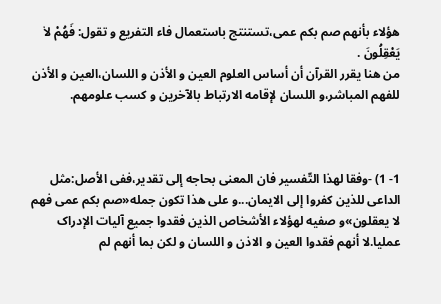هؤلاء بأنهم صم بکم عمی،تستنتج باستعمال فاء التفریع و تقول: فَهُمْ لاٰ یَعْقِلُونَ .
من هنا یقرر القرآن أن أساس العلوم العین و الأذن و اللسان،العین و الأذن للفهم المباشر،و اللسان لإقامه الارتباط بالآخرین و کسب علومهم.



1- 1) -وفقا لهذا التّفسیر فان المعنی بحاجه إلی تقدیر،ففی الأصل:مثل الداعی للذین کفروا إلی الایمان...و علی هذا تکون جمله«صم بکم عمی فهم لا یعقلون»و صفیه لهؤلاء الأشخاص الذین فقدوا جمیع آلیات الإدراک عملیا.لا أنهم فقدوا العین و الاذن و اللسان و لکن بما أنهم لم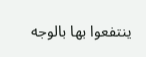ینتفعوا بها بالوجه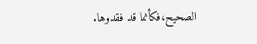الصحیح،فکأنما قد فقدوها.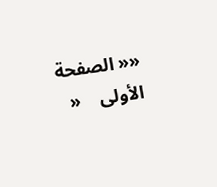«« الصفحة الأولی    «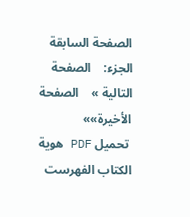الصفحة السابقة    الجزء:    الصفحة التالیة »    الصفحة الأخیرة»»
 تحمیل PDF هویة الکتاب الفهرست